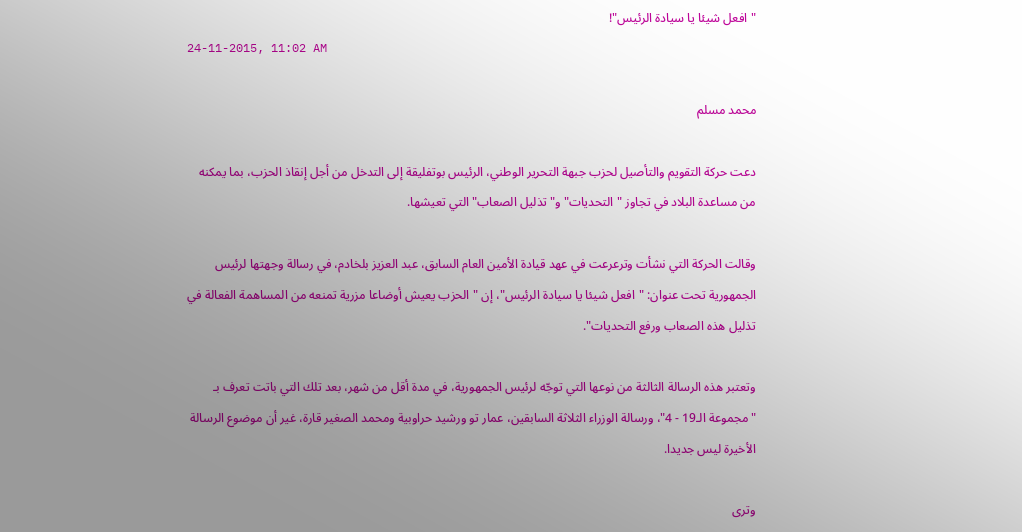"افعل شيئا يا سيادة الرئيس"!
24-11-2015, 11:02 AM

محمد مسلم

دعت حركة التقويم والتأصيل لحزب جبهة التحرير الوطني، الرئيس بوتفليقة إلى التدخل من أجل إنقاذ الحزب، بما يمكنه من مساعدة البلاد في تجاوز "التحديات" و"تذليل الصعاب" التي تعيشها.

وقالت الحركة التي نشأت وترعرعت في عهد قيادة الأمين العام السابق، عبد العزيز بلخادم، في رسالة وجهتها لرئيس الجمهورية تحت عنوان: "افعل شيئا يا سيادة الرئيس"، إن "الحزب يعيش أوضاعا مزرية تمنعه من المساهمة الفعالة في تذليل هذه الصعاب ورفع التحديات".

وتعتبر هذه الرسالة الثالثة من نوعها التي توجّه لرئيس الجمهورية، في مدة أقل من شهر، بعد تلك التي باتت تعرف بـ "مجموعة الـ19 - 4"، ورسالة الوزراء الثلاثة السابقين، عمار تو ورشيد حراوبية ومحمد الصغير قارة، غير أن موضوع الرسالة الأخيرة ليس جديدا.

وترى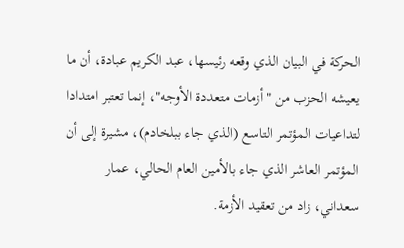الحركة في البيان الذي وقعه رئيسها، عبد الكريم عبادة، أن ما يعيشه الحزب من "أزمات متعددة الأوجه"، إنما تعتبر امتدادا لتداعيات المؤتمر التاسع (الذي جاء ببلخادم)، مشيرة إلى أن المؤتمر العاشر الذي جاء بالأمين العام الحالي، عمار سعداني، زاد من تعقيد الأزمة.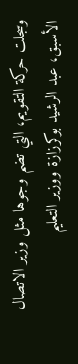وسجلت حركة التقويم، التي تضم وجوها مثل وزير الاتصال الأسبق، عبد الرشيد بوكرزازة ووزير التعليم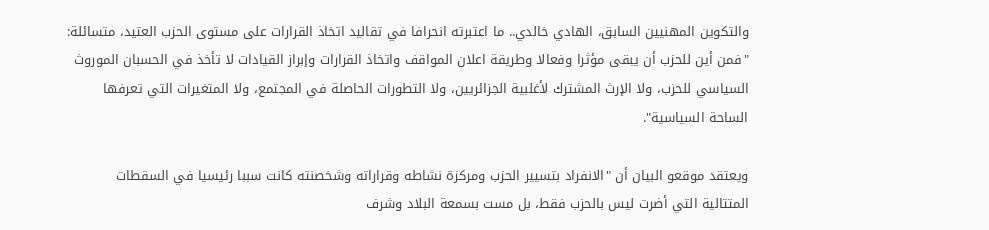والتكوين المهنيين السابق، الهادي خالدي.. ما اعتبرته انحرافا في تقاليد اتخاذ القرارات على مستوى الحزب العتيد، متسائلة: "فمن أين للحزب أن يبقى مؤثرا وفعالا وطريقة اعلان المواقف واتخاذ القرارات وإبراز القيادات لا تأخذ في الحسبان الموروث السياسي للحزب، ولا الإرث المشترك لأغلبية الجزائريين، ولا التطورات الحاصلة في المجتمع، ولا المتغيرات التي تعرفها الساحة السياسية".

ويعتقد موقعو البيان أن "الانفراد بتسيير الحزب ومركزة نشاطه وقراراته وشخصنته كانت سببا رئيسيا في السقطات المتتالية التي أضرت ليس بالحزب فقط، بل مست بسمعة البلاد وشرف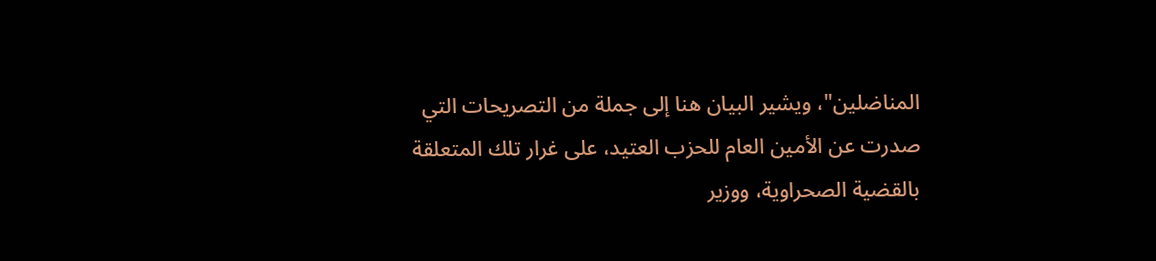المناضلين"، ويشير البيان هنا إلى جملة من التصريحات التي صدرت عن الأمين العام للحزب العتيد، على غرار تلك المتعلقة بالقضية الصحراوية، ووزير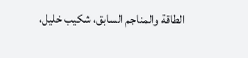الطاقة والمناجم السابق، شكيب خليل،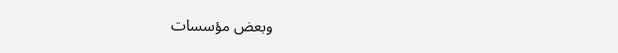وبعض مؤسسات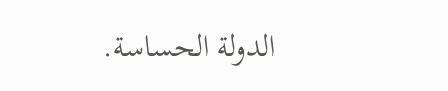الدولة الحساسة.